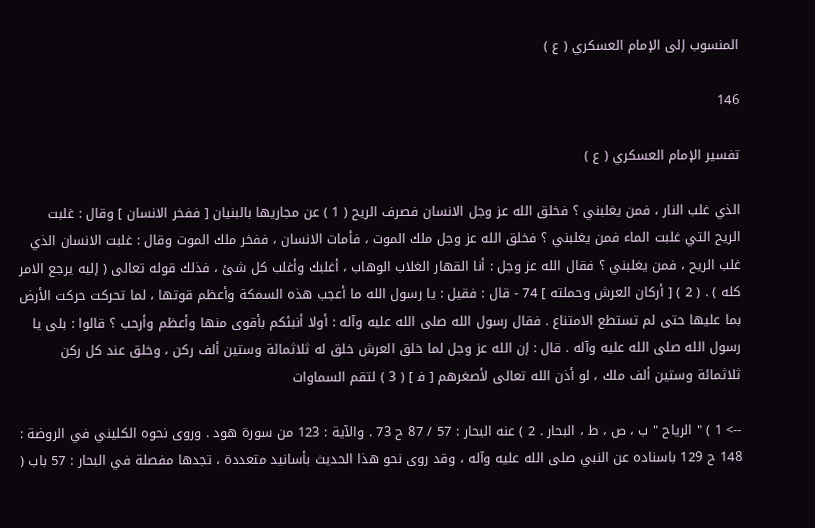المنسوب إلى الإمام العسكري ( ع )

146

تفسير الإمام العسكري ( ع )

الذي غلب النار ، فمن يغلبني ؟ فخلق الله عز وجل الانسان فصرف الريح ( 1 ) عن مجاريها بالبنيان [ ففخر الانسان ] وقال : غلبت الريح التي غلبت الماء فمن يغلبني ؟ فخلق الله عز وجل ملك الموت ، فأمات الانسان ، ففخر ملك الموت وقال : غلبت الانسان الذي غلب الريح ، فمن يغلبني ؟ فقال الله عز وجل : أنا القهار الغلاب الوهاب ، أغلبك وأغلب كل شئ ، فذلك قوله تعالى ( إليه يرجع الامر كله ) . ( 2 ) [ أركان العرش وحملته ] 74 - قال : فقيل : يا رسول الله ما أعجب هذه السمكة وأعظم قوتها ، لما تحركت حركت الأرض بما عليها حتى لم تستطع الامتناع . فقال رسول الله صلى الله عليه وآله : أولا أنبئكم بأقوى منها وأعظم وأرحب ؟ قالوا : بلى يا رسول الله صلى الله عليه وآله . قال : إن الله عز وجل لما خلق العرش خلق له ثلاثمائة وستين ألف ركن ، وخلق عند كل ركن ثلاثمائة وستين ألف ملك ، لو أذن الله تعالى لأصغرهم [ ف‍ ] ( 3 ) لتقم السماوات

--> 1 ) " الرياح " ب ، ص ، ط ، البحار . 2 ) عنه البحار : 57 / 87 ح 73 . والآية : 123 من سورة هود . وروى نحوه الكليني في الروضة : 148 ح 129 باسناده عن النبي صلى الله عليه وآله ، وقد روى نحو هذا الحديث بأسانيد متعددة ، تجدها مفصلة في البحار : 57 باب (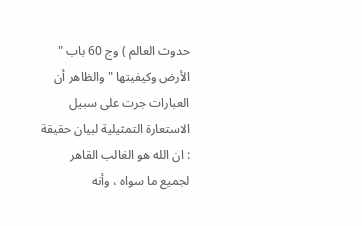حدوث العالم ) وج 60 باب " الأرض وكيفيتها " والظاهر أن العبارات جرت على سبيل الاستعارة التمثيلية لبيان حقيقة : ان الله هو الغالب القاهر لجميع ما سواه ، وأنه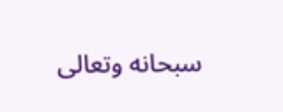سبحانه وتعالى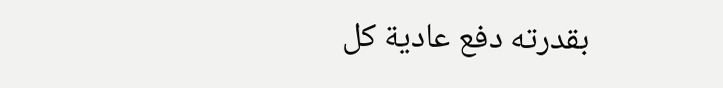بقدرته دفع عادية كل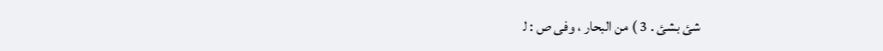شئ بشئ . 3 ) من البحار ، وفى ص : ل‍